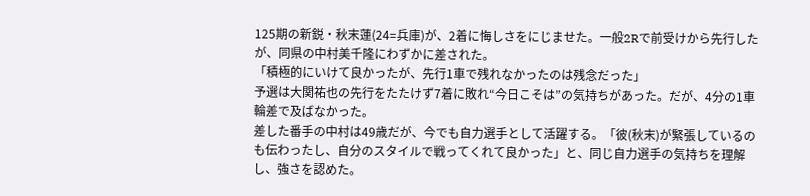125期の新鋭・秋末蓮(24=兵庫)が、2着に悔しさをにじませた。一般2Rで前受けから先行したが、同県の中村美千隆にわずかに差された。
「積極的にいけて良かったが、先行1車で残れなかったのは残念だった」
予選は大関祐也の先行をたたけず7着に敗れ“今日こそは”の気持ちがあった。だが、4分の1車輪差で及ばなかった。
差した番手の中村は49歳だが、今でも自力選手として活躍する。「彼(秋末)が緊張しているのも伝わったし、自分のスタイルで戦ってくれて良かった」と、同じ自力選手の気持ちを理解し、強さを認めた。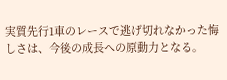実質先行1車のレースで逃げ切れなかった悔しさは、今後の成長への原動力となる。